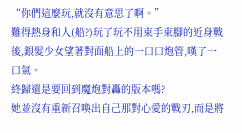“你們這麼玩,就沒有意思了啊。”
難得熱身和人(船?)玩了玩不用束手束腳的近身戰後,銀髮少女望著對面船上的一口口炮管,嘆了一口氣。
終歸還是要回到魔炮對轟的版本嗎?
她並沒有重新召喚出自己那對心愛的戰刃,而是將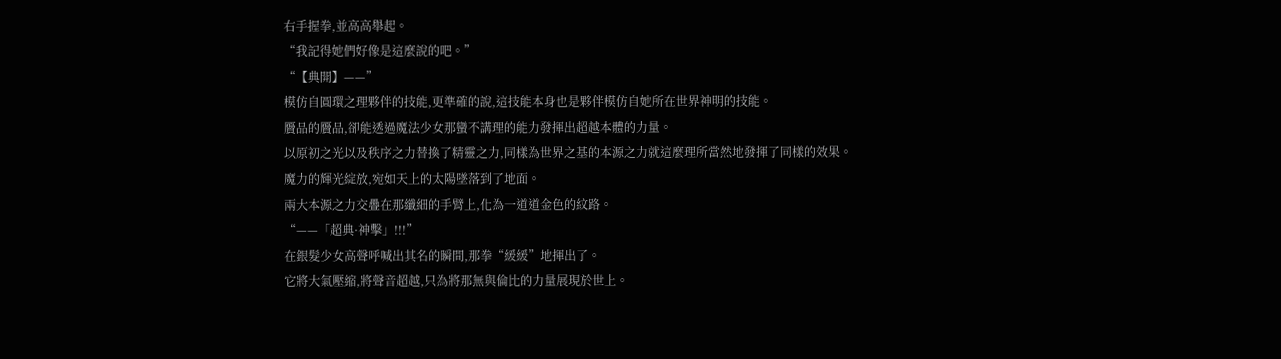右手握拳,並高高舉起。
“我記得她們好像是這麼說的吧。”
“【典開】——”
模仿自圓環之理夥伴的技能,更準確的說,這技能本身也是夥伴模仿自她所在世界神明的技能。
贗品的贗品,卻能透過魔法少女那蠻不講理的能力發揮出超越本體的力量。
以原初之光以及秩序之力替換了精靈之力,同樣為世界之基的本源之力就這麼理所當然地發揮了同樣的效果。
魔力的輝光綻放,宛如天上的太陽墜落到了地面。
兩大本源之力交疊在那纖細的手臂上,化為一道道金色的紋路。
“——「超典·神擊」!!!”
在銀髮少女高聲呼喊出其名的瞬間,那拳“緩緩”地揮出了。
它將大氣壓縮,將聲音超越,只為將那無與倫比的力量展現於世上。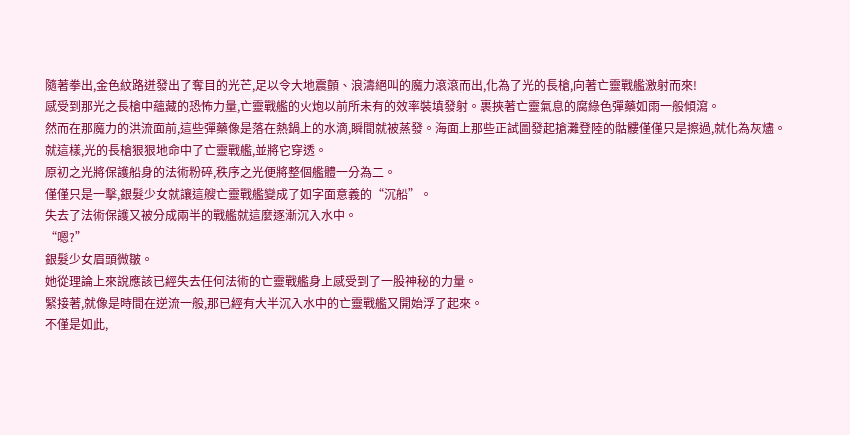隨著拳出,金色紋路迸發出了奪目的光芒,足以令大地震顫、浪濤絕叫的魔力滾滾而出,化為了光的長槍,向著亡靈戰艦激射而來!
感受到那光之長槍中蘊藏的恐怖力量,亡靈戰艦的火炮以前所未有的效率裝填發射。裹挾著亡靈氣息的腐綠色彈藥如雨一般傾瀉。
然而在那魔力的洪流面前,這些彈藥像是落在熱鍋上的水滴,瞬間就被蒸發。海面上那些正試圖發起搶灘登陸的骷髏僅僅只是擦過,就化為灰燼。
就這樣,光的長槍狠狠地命中了亡靈戰艦,並將它穿透。
原初之光將保護船身的法術粉碎,秩序之光便將整個艦體一分為二。
僅僅只是一擊,銀髮少女就讓這艘亡靈戰艦變成了如字面意義的“沉船”。
失去了法術保護又被分成兩半的戰艦就這麼逐漸沉入水中。
“嗯?”
銀髮少女眉頭微皺。
她從理論上來說應該已經失去任何法術的亡靈戰艦身上感受到了一股神秘的力量。
緊接著,就像是時間在逆流一般,那已經有大半沉入水中的亡靈戰艦又開始浮了起來。
不僅是如此,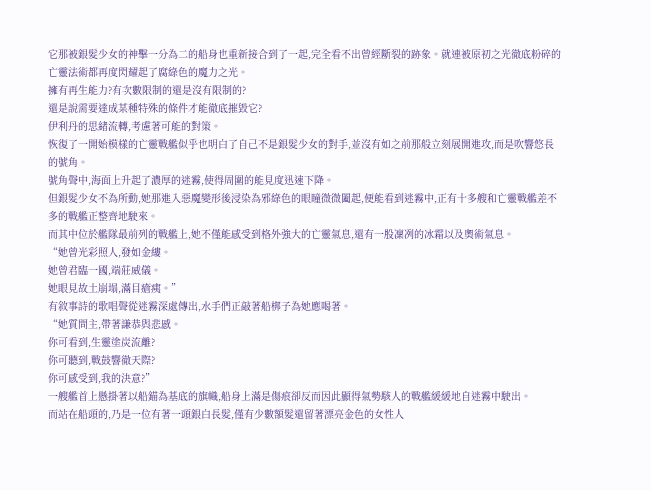它那被銀髮少女的神擊一分為二的船身也重新接合到了一起,完全看不出曾經斷裂的跡象。就連被原初之光徹底粉碎的亡靈法術都再度閃耀起了腐綠色的魔力之光。
擁有再生能力?有次數限制的還是沒有限制的?
還是說需要達成某種特殊的條件才能徹底摧毀它?
伊利丹的思緒流轉,考慮著可能的對策。
恢復了一開始模樣的亡靈戰艦似乎也明白了自己不是銀髮少女的對手,並沒有如之前那般立刻展開進攻,而是吹響悠長的號角。
號角聲中,海面上升起了濃厚的迷霧,使得周圍的能見度迅速下降。
但銀髮少女不為所動,她那進入惡魔變形後浸染為邪綠色的眼瞳微微闔起,便能看到迷霧中,正有十多艘和亡靈戰艦差不多的戰艦正整齊地駛來。
而其中位於艦隊最前列的戰艦上,她不僅能感受到格外強大的亡靈氣息,還有一股凜冽的冰霜以及奧術氣息。
“她曾光彩照人,發如金縷。
她曾君臨一國,端莊威儀。
她眼見故土崩塌,滿目瘡痍。”
有敘事詩的歌唱聲從迷霧深處傳出,水手們正敲著船梆子為她應喝著。
“她質問主,帶著謙恭與悲慼。
你可看到,生靈塗炭流離?
你可聽到,戰鼓響徹天際?
你可感受到,我的決意?”
一艘艦首上懸掛著以船錨為基底的旗幟,船身上滿是傷痕卻反而因此顯得氣勢駭人的戰艦緩緩地自迷霧中駛出。
而站在船頭的,乃是一位有著一頭銀白長髮,僅有少數額髮還留著漂亮金色的女性人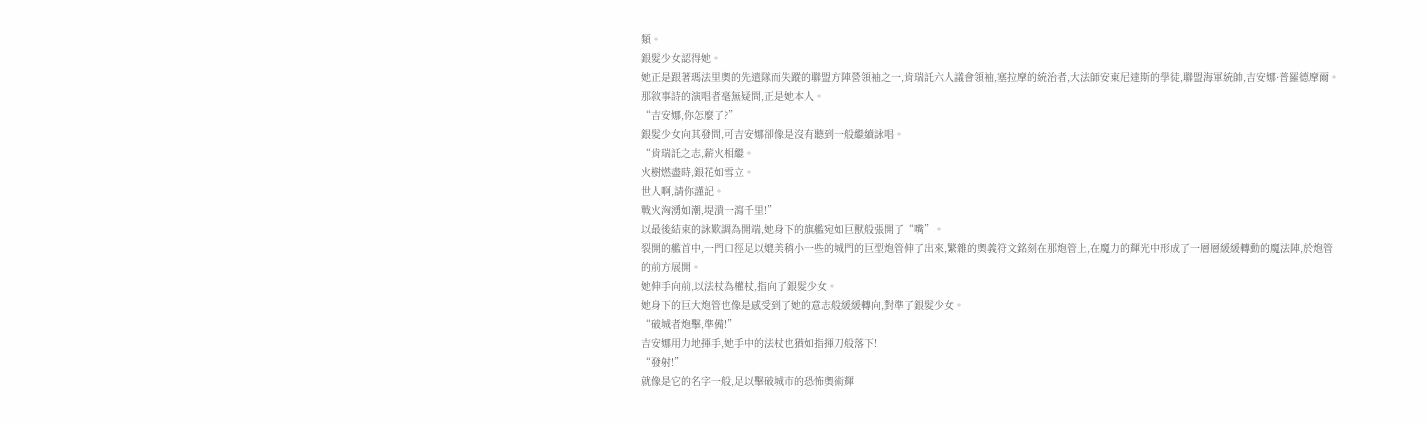類。
銀髮少女認得她。
她正是跟著瑪法里奧的先遣隊而失蹤的聯盟方陣營領袖之一,肯瑞託六人議會領袖,塞拉摩的統治者,大法師安東尼達斯的學徒,聯盟海軍統帥,吉安娜·普羅德摩爾。
那敘事詩的演唱者毫無疑問,正是她本人。
“吉安娜,你怎麼了?”
銀髮少女向其發問,可吉安娜卻像是沒有聽到一般繼續詠唱。
“肯瑞託之志,薪火相繼。
火樹燃盡時,銀花如雪立。
世人啊,請你謹記。
戰火洶湧如潮,堤潰一瀉千里!”
以最後結束的詠歎調為開端,她身下的旗艦宛如巨獸般張開了“嘴”。
裂開的艦首中,一門口徑足以媲美稍小一些的城門的巨型炮管伸了出來,繁雜的奧義符文銘刻在那炮管上,在魔力的輝光中形成了一層層緩緩轉動的魔法陣,於炮管的前方展開。
她伸手向前,以法杖為權杖,指向了銀髮少女。
她身下的巨大炮管也像是感受到了她的意志般緩緩轉向,對準了銀髮少女。
“破城者炮擊,準備!”
吉安娜用力地揮手,她手中的法杖也猶如指揮刀般落下!
“發射!”
就像是它的名字一般,足以擊破城市的恐怖奧術輝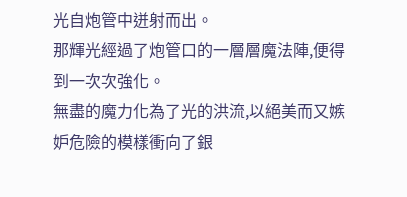光自炮管中迸射而出。
那輝光經過了炮管口的一層層魔法陣,便得到一次次強化。
無盡的魔力化為了光的洪流,以絕美而又嫉妒危險的模樣衝向了銀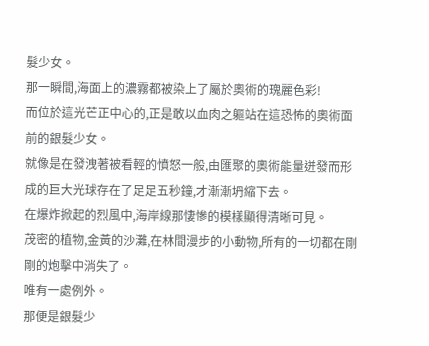髮少女。
那一瞬間,海面上的濃霧都被染上了屬於奧術的瑰麗色彩!
而位於這光芒正中心的,正是敢以血肉之軀站在這恐怖的奧術面前的銀髮少女。
就像是在發洩著被看輕的憤怒一般,由匯聚的奧術能量迸發而形成的巨大光球存在了足足五秒鐘,才漸漸坍縮下去。
在爆炸掀起的烈風中,海岸線那悽慘的模樣顯得清晰可見。
茂密的植物,金黃的沙灘,在林間漫步的小動物,所有的一切都在剛剛的炮擊中消失了。
唯有一處例外。
那便是銀髮少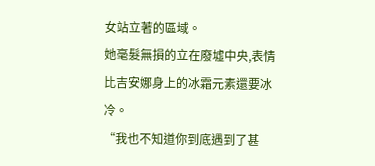女站立著的區域。
她毫髮無損的立在廢墟中央,表情比吉安娜身上的冰霜元素還要冰冷。
“我也不知道你到底遇到了甚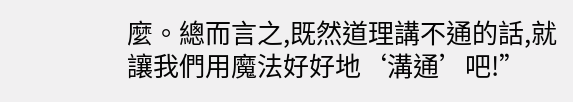麼。總而言之,既然道理講不通的話,就讓我們用魔法好好地‘溝通’吧!”